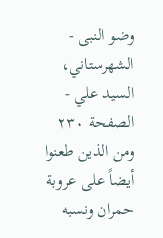وضو النبی - الشهرستاني، السيد علي - الصفحة ٢٣٠
ومن الذين طعنوا أيضاً على عروبة حمران ونسبه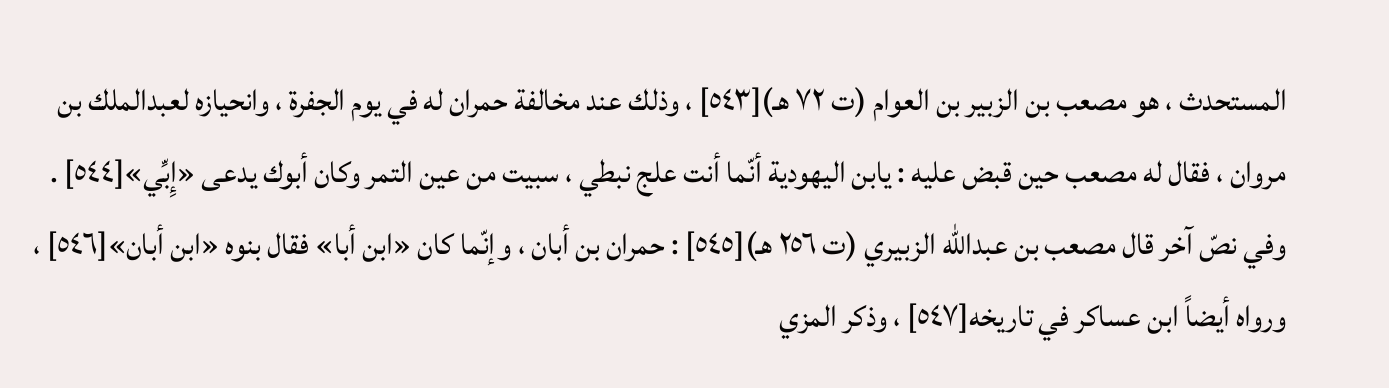المستحدث ، هو مصعب بن الزبير بن العوام (ت ٧٢ هـ)[٥٤٣] ، وذلك عند مخالفة حمران له في يوم الجفرة ، وانحيازه لعبدالملك بن مروان ، فقال له مصعب حين قبض عليه : يابن اليهودية أنّما أنت علج نبطي ، سبيت من عين التمر وكان أبوك يدعى «إِبِّي»[٥٤٤] .
وفي نصّ آخر قال مصعب بن عبدالله الزبيري (ت ٢٥٦ هـ)[٥٤٥] : حمران بن أبان ، وإنّما كان «ابن أبا» فقال بنوه «ابن أبان»[٥٤٦] ، ورواه أيضاً ابن عساكر في تاريخه[٥٤٧] ، وذكر المزي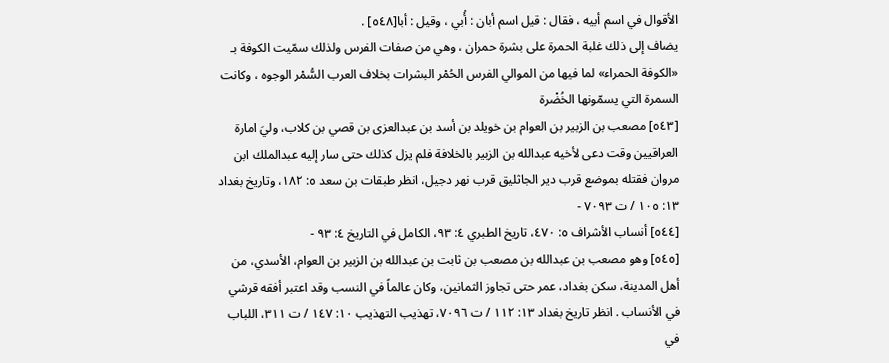الأقوال في اسم أبيه ، فقال : قيل اسم أبان : أُبي ، وقيل : أبا[٥٤٨] .
يضاف إلى ذلك غلبة الحمرة على بشرة حمران ، وهي من صفات الفرس ولذلك سمّيت الكوفة بـ «الكوفة الحمراء» لما فيها من الموالي الفرس الحُمْر البشرات بخلاف العرب السُّمْر الوجوه ، وكانت السمرة التي يسمّونها الخُضْرة
[٥٤٣] مصعب بن الزبير بن العوام بن خويلد بن أسد بن عبدالعزى بن قصي بن كلاب، وليَ امارة العراقيين وقت دعى لأخيه عبدالله بن الزبير بالخلافة فلم يزل كذلك حتى سار إليه عبدالملك ابن مروان فقتله بموضع قرب دير الجاثليق قرب نهر دجيل، انظر طبقات بن سعد ٥: ١٨٢، وتاريخ بغداد ١٣: ١٠٥ / ت ٧٠٩٣ -
[٥٤٤] أنساب الأشراف ٥: ٤٧٠، تاريخ الطبري ٤: ٩٣، الكامل في التاريخ ٤: ٩٣ -
[٥٤٥] وهو مصعب بن عبدالله بن مصعب بن ثابت بن عبدالله بن الزبير بن العوام، الأسدي، من أهل المدينة، سكن بغداد، عمر حتى تجاوز الثمانين، وكان عالماً في النسب وقد اعتبر أفقه قرشي في الأنساب . انظر تاريخ بغداد ١٣: ١١٢ / ت ٧٠٩٦، تهذيب التهذيب ١٠: ١٤٧ / ت ٣١١، اللباب في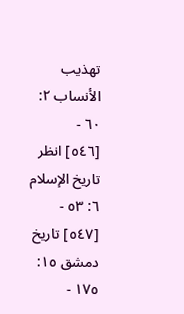تهذيب الأنساب ٢: ٦٠ -
[٥٤٦] انظر تاريخ الإسلام ٦: ٥٣ -
[٥٤٧] تاريخ دمشق ١٥: ١٧٥ -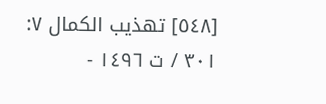[٥٤٨] تهذيب الكمال ٧: ٣٠١ / ت ١٤٩٦ -